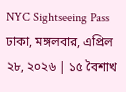NYC Sightseeing Pass
ঢাকা, মঙ্গলবার, এপ্রিল ২৮, ২০২৬ | ১৫ বৈশাখ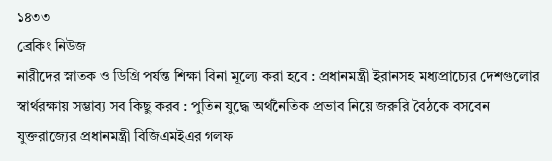১৪৩৩
ব্রেকিং নিউজ
নারীদের স্নাতক ও ডিগ্রি পর্যন্ত শিক্ষা বিনা মূল্যে করা হবে : প্রধানমন্ত্রী ইরানসহ মধ্যপ্রাচ্যের দেশগুলোর স্বার্থরক্ষায় সম্ভাব্য সব কিছু করব : পুতিন যুদ্ধে অর্থনৈতিক প্রভাব নিয়ে জরুরি বৈঠকে বসবেন যুক্তরাজ্যের প্রধানমন্ত্রী বিজিএমইএর গলফ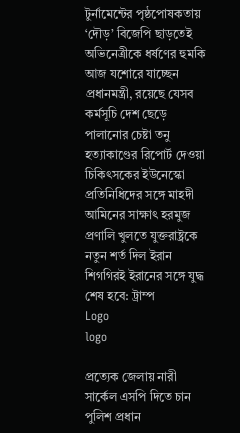টুর্নামেন্টের পৃষ্ঠপোষকতায় ‘দৌড়’ বিজেপি ছাড়তেই অভিনেত্রীকে ধর্ষণের হুমকি আজ যশোরে যাচ্ছেন প্রধানমন্ত্রী, রয়েছে যেসব কর্মসূচি দেশ ছেড়ে পালানোর চেষ্টা তনু হত্যাকাণ্ডের রিপোর্ট দেওয়া চিকিৎসকের ইউনেস্কো প্রতিনিধিদের সঙ্গে মাহদী আমিনের সাক্ষাৎ হরমুজ প্রণালি খুলতে যুক্তরাষ্ট্রকে নতুন শর্ত দিল ইরান শিগগিরই ইরানের সঙ্গে যুদ্ধ শেষ হবে: ট্রাম্প
Logo
logo

প্রত্যেক জেলায় নারী সার্কেল এসপি দিতে চান পুলিশ প্রধান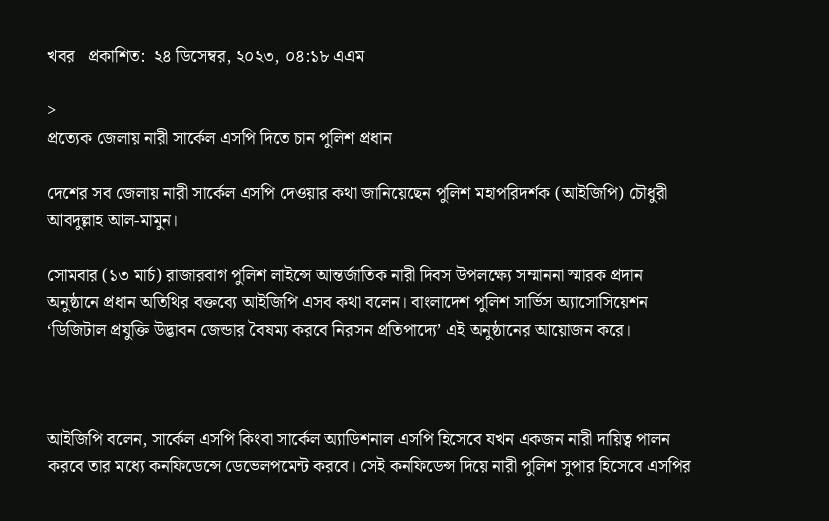খবর   প্রকাশিত:  ২৪ ডিসেম্বর, ২০২৩, ০৪:১৮ এএম

>
প্রত্যেক জেলায় নারী সার্কেল এসপি দিতে চান পুলিশ প্রধান

দেশের সব জেলায় নারী সার্কেল এসপি দেওয়ার কথা জানিয়েছেন পুলিশ মহাপরিদর্শক (আইজিপি) চৌধুরী আবদুল্লাহ আল-মামুন।

সোমবার (১৩ মার্চ) রাজারবাগ পুলিশ লাইন্সে আন্তর্জাতিক নারী দিবস উপলক্ষ্যে সম্মাননা স্মারক প্রদান অনুষ্ঠানে প্রধান অতিথির বক্তব্যে আইজিপি এসব কথা বলেন। বাংলাদেশ পুলিশ সার্ভিস অ্যাসোসিয়েশন ‘ডিজিটাল প্রযুক্তি উদ্ভাবন জেন্ডার বৈষম্য করবে নিরসন প্রতিপাদ্যে’ এই অনুষ্ঠানের আয়োজন করে।



আইজিপি বলেন, সার্কেল এসপি কিংবা সার্কেল অ্যাডিশনাল এসপি হিসেবে যখন একজন নারী দায়িত্ব পালন করবে তার মধ্যে কনফিডেন্সে ডেভেলপমেন্ট করবে। সেই কনফিডেন্স দিয়ে নারী পুলিশ সুপার হিসেবে এসপির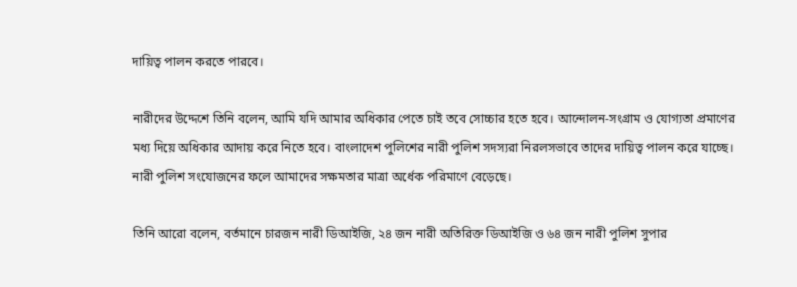দায়িত্ব পালন করতে পারবে।

নারীদের উদ্দেশে তিনি বলেন, আমি যদি আমার অধিকার পেতে চাই তবে সোচ্চার হতে হবে। আন্দোলন-সংগ্রাম ও যোগ্যতা প্রমাণের মধ্য দিয়ে অধিকার আদায় করে নিতে হবে। বাংলাদেশ পুলিশের নারী পুলিশ সদস্যরা নিরলসভাবে তাদের দায়িত্ব পালন করে যাচ্ছে। নারী পুলিশ সংযোজনের ফলে আমাদের সক্ষমতার মাত্রা অর্ধেক পরিমাণে বেড়েছে।

তিনি আরো বলেন, বর্তমানে চারজন নারী ডিআইজি, ২৪ জন নারী অতিরিক্ত ডিআইজি ও ৬৪ জন নারী পুলিশ সুপার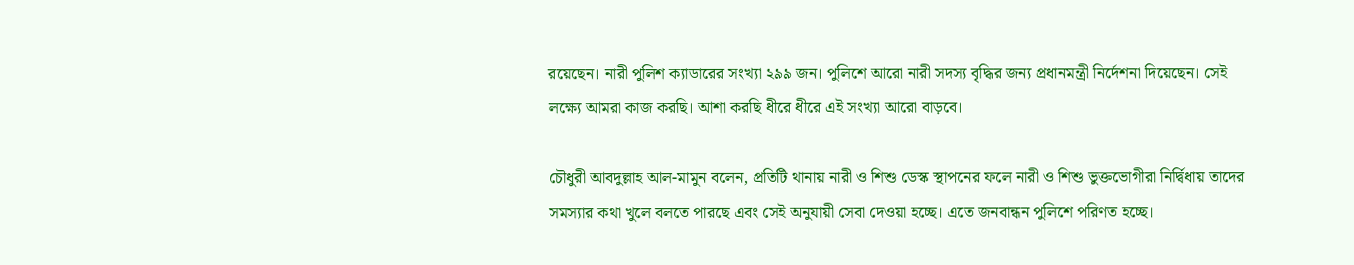রয়েছেন। নারী পুলিশ ক্যাডারের সংখ্যা ২৯৯ জন। পুলিশে আরো নারী সদস্য বৃদ্ধির জন্য প্রধানমন্ত্রী নির্দেশনা দিয়েছেন। সেই লক্ষ্যে আমরা কাজ করছি। আশা করছি ধীরে ধীরে এই সংখ্যা আরো বাড়বে।

চৌধুরী আবদুল্লাহ আল-মামুন বলেন, প্রতিটি থানায় নারী ও শিশু ডেস্ক স্থাপনের ফলে নারী ও শিশু ভুক্তভোগীরা নির্দ্বিধায় তাদের সমস্যার কথা খুলে বলতে পারছে এবং সেই অনুযায়ী সেবা দেওয়া হচ্ছে। এতে জনবান্ধন পুলিশে পরিণত হচ্ছে।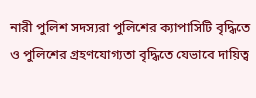নারী পুলিশ সদস্যরা পুলিশের ক্যাপাসিটি বৃদ্ধিতে ও পুলিশের গ্রহণযোগ্যতা বৃদ্ধিতে যেভাবে দায়িত্ব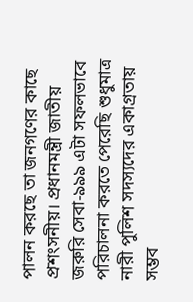পালন করছে তা জনগণের কাছে প্রশংসনীয়। প্রধানমন্ত্রী জাতীয় জরুরি সেবা-৯৯৯ এটা সফলভাবে পরিচালনা করতে পেরেছি শুধুমাত্র নারী পুলিশ সদস্যদের একাগ্রতায় সম্ভব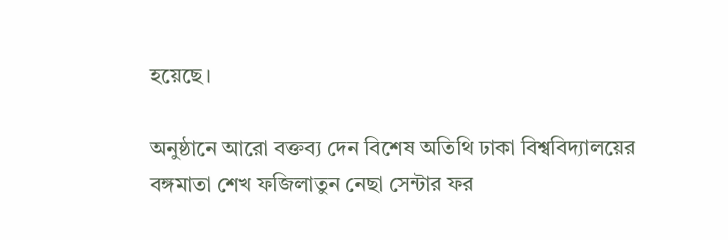হয়েছে।

অনুষ্ঠানে আরো বক্তব্য দেন বিশেষ অতিথি ঢাকা বিশ্ববিদ্যালয়ের বঙ্গমাতা শেখ ফজিলাতুন নেছা সেন্টার ফর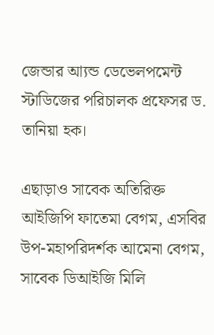জেন্ডার আ্যন্ড ডেভেলপমেন্ট স্টাডিজের পরিচালক প্রফেসর ড. তানিয়া হক।

এছাড়াও সাবেক অতিরিক্ত আইজিপি ফাতেমা বেগম, এসবির উপ-মহাপরিদর্শক আমেনা বেগম, সাবেক ডিআইজি মিলি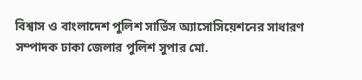বিশ্বাস ও বাংলাদেশ পুলিশ সার্ভিস অ্যাসোসিয়েশনের সাধারণ সম্পাদক ঢাকা জেলার পুলিশ সুপার মো.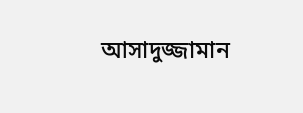আসাদুজ্জামান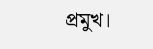প্রমুখ।